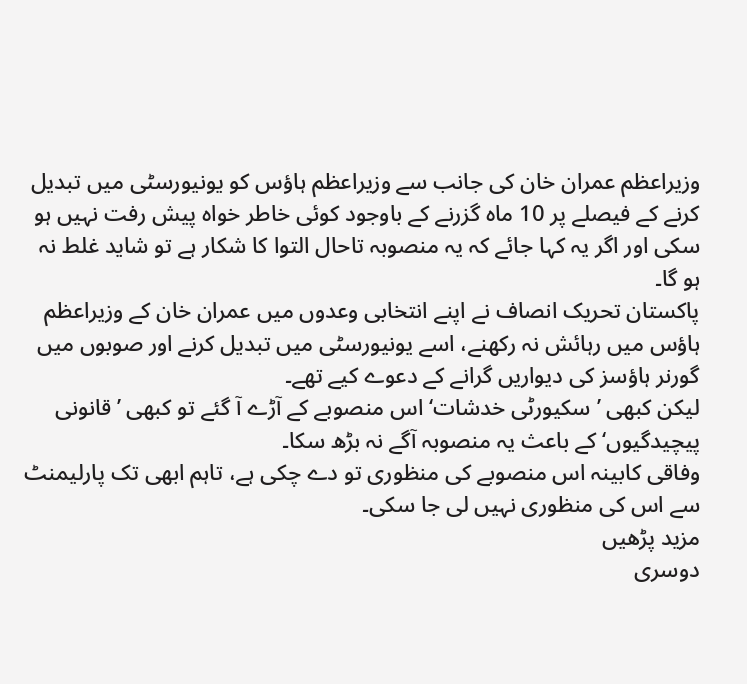وزیراعظم عمران خان کی جانب سے وزیراعظم ہاؤس کو یونیورسٹی میں تبدیل کرنے کے فیصلے پر 10 ماہ گزرنے کے باوجود کوئی خاطر خواہ پیش رفت نہیں ہو سکی اور اگر یہ کہا جائے کہ یہ منصوبہ تاحال التوا کا شکار ہے تو شاید غلط نہ ہو گا۔
پاکستان تحریک انصاف نے اپنے انتخابی وعدوں میں عمران خان کے وزیراعظم ہاؤس میں رہائش نہ رکھنے، اسے یونیورسٹی میں تبدیل کرنے اور صوبوں میں گورنر ہاؤسز کی دیواریں گرانے کے دعوے کیے تھے۔
لیکن کبھی ’سکیورٹی خدشات‘ اس منصوبے کے آڑے آ گئے تو کبھی ’قانونی پیچیدگیوں‘ کے باعث یہ منصوبہ آگے نہ بڑھ سکا۔
وفاقی کابینہ اس منصوبے کی منظوری تو دے چکی ہے، تاہم ابھی تک پارلیمنٹ سے اس کی منظوری نہیں لی جا سکی۔
مزید پڑھیں
دوسری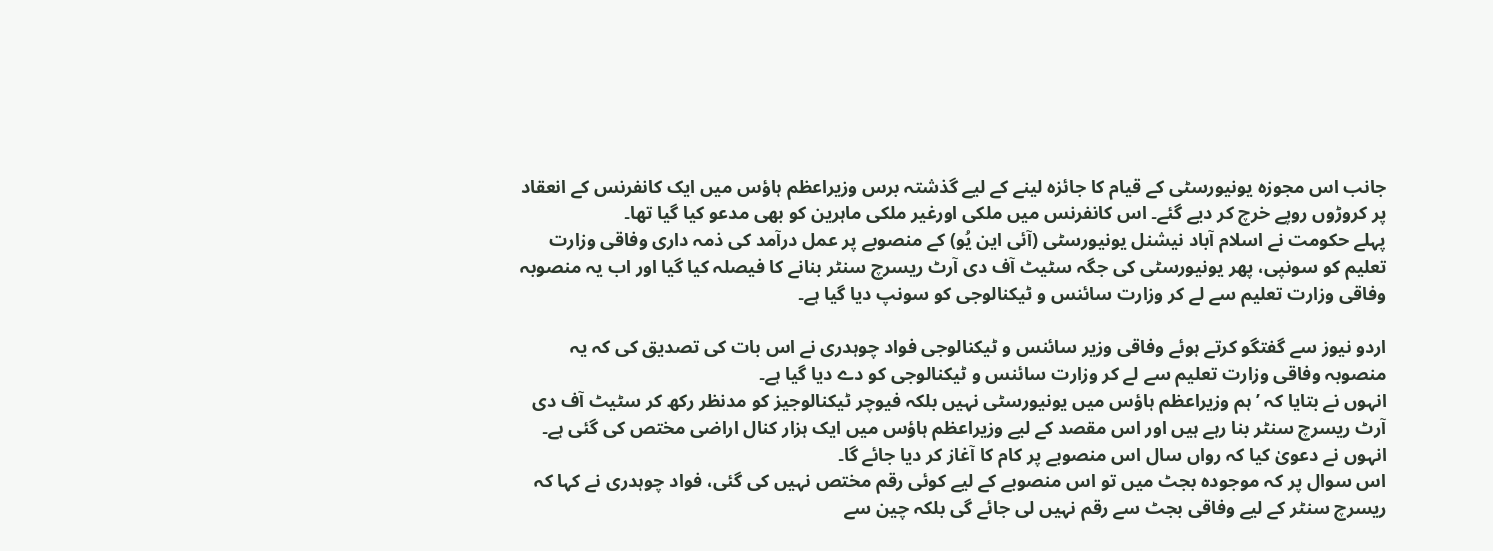جانب اس مجوزہ یونیورسٹی کے قیام کا جائزہ لینے کے لیے گذشتہ برس وزیراعظم ہاؤس میں ایک کانفرنس کے انعقاد پر کروڑوں روپے خرچ کر دیے گئے۔ اس کانفرنس میں ملکی اورغیر ملکی ماہرین کو بھی مدعو کیا گیا تھا۔
پہلے حکومت نے اسلام آباد نیشنل یونیورسٹی (آئی این یُو) کے منصوبے پر عمل درآمد کی ذمہ داری وفاقی وزارت تعلیم کو سونپی، پھر یونیورسٹی کی جگہ سٹیٹ آف دی آرٹ ریسرچ سنٹر بنانے کا فیصلہ کیا گیا اور اب یہ منصوبہ وفاقی وزارت تعلیم سے لے کر وزارت سائنس و ٹیکنالوجی کو سونپ دیا گیا ہے۔

اردو نیوز سے گفتگو کرتے ہوئے وفاقی وزیر سائنس و ٹیکنالوجی فواد چوہدری نے اس بات کی تصدیق کی کہ یہ منصوبہ وفاقی وزارت تعلیم سے لے کر وزارت سائنس و ٹیکنالوجی کو دے دیا گیا ہے۔
انہوں نے بتایا کہ ’ہم وزیراعظم ہاؤس میں یونیورسٹی نہیں بلکہ فیوچر ٹیکنالوجیز کو مدنظر رکھ کر سٹیٹ آف دی آرٹ ریسرچ سنٹر بنا رہے ہیں اور اس مقصد کے لیے وزیراعظم ہاؤس میں ایک ہزار کنال اراضی مختص کی گئی ہے۔ انہوں نے دعویٰ کیا کہ رواں سال اس منصوبے پر کام کا آغاز کر دیا جائے گا۔
اس سوال پر کہ موجودہ بجٹ میں تو اس منصوبے کے لیے کوئی رقم مختص نہیں کی گئی، فواد چوہدری نے کہا کہ ریسرچ سنٹر کے لیے وفاقی بجٹ سے رقم نہیں لی جائے گی بلکہ چین سے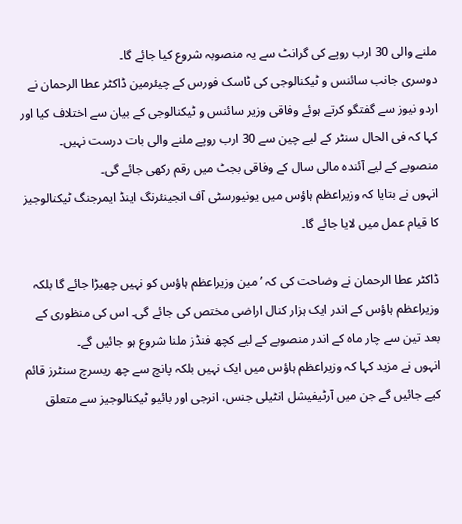ملنے والی 30 ارب روپے کی گرانٹ سے یہ منصوبہ شروع کیا جائے گا۔
دوسری جانب سائنس و ٹیکنالوجی کی ٹاسک فورس کے چیئرمین ڈاکٹر عطا الرحمان نے اردو نیوز سے گفتگو کرتے ہوئے وفاقی وزیر سائنس و ٹیکنالوجی کے بیان سے اختلاف کیا اور کہا کہ فی الحال سنٹر کے لیے چین سے 30 ارب روپے ملنے والی بات درست نہیں۔ منصوبے کے لیے آئندہ مالی سال کے وفاقی بجٹ میں رقم رکھی جائے گی۔
انہوں نے بتایا کہ وزیراعظم ہاؤس میں یونیورسٹی آف انجینئرنگ اینڈ ایمرجنگ ٹیکنالوجیز کا قیام عمل میں لایا جائے گا۔

ڈاکٹر عطا الرحمان نے وضاحت کی کہ ’مین وزیراعظم ہاؤس کو نہیں چھیڑا جائے گا بلکہ وزیراعظم ہاؤس کے اندر ایک ہزار کنال اراضی مختص کی جائے گی۔ اس کی منظوری کے بعد تین سے چار ماہ کے اندر منصوبے کے لیے کچھ فنڈز ملنا شروع ہو جائیں گے۔
انہوں نے مزید کہا کہ وزیراعظم ہاؤس میں ایک نہیں بلکہ پانچ سے چھ ریسرچ سنٹرز قائم کیے جائیں گے جن میں آرٹیفیشل انٹیلی جنس، انرجی اور بائیو ٹیکنالوجیز سے متعلق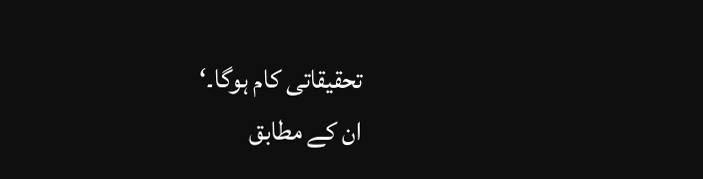تحقیقاتی کام ہوگا۔‘
ان کے مطابق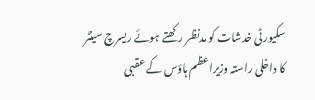سکیورٹی خدشات کو مدنظر رکھتے ہوئے ریسرچ سینٹر کا داخلی راستہ وزیراعظم ہاؤس کے عقبی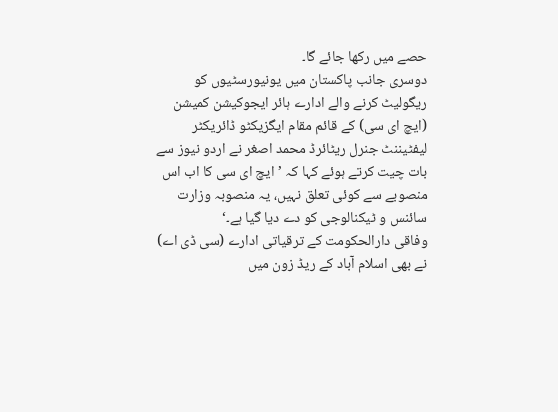حصے میں رکھا جائے گا۔
دوسری جانب پاکستان میں یونیورسٹیوں کو ریگولیٹ کرنے والے ادارے ہائر ایجوکیشن کمیشن (ایچ ای سی) کے قائم مقام ایگزیکٹو ڈائریکٹر لیفٹیننٹ جنرل ریٹائرڈ محمد اصغر نے اردو نیوز سے بات چیت کرتے ہوئے کہا کہ ’ایچ ای سی کا اب اس منصوبے سے کوئی تعلق نہیں، یہ منصوبہ وزارت سائنس و ٹیکنالوجی کو دے دیا گیا ہے۔‘
وفاقی دارالحکومت کے ترقیاتی ادارے (سی ڈی اے) نے بھی اسلام آباد کے ریڈ زون میں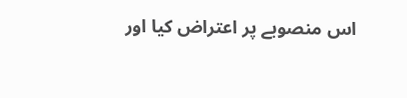اس منصوبے پر اعتراض کیا اور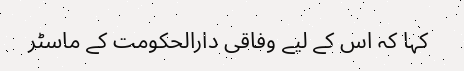کہا کہ اس کے لیے وفاقی دارالحکومت کے ماسٹر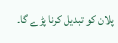پلان کو تبدیل کرنا پڑے گا۔